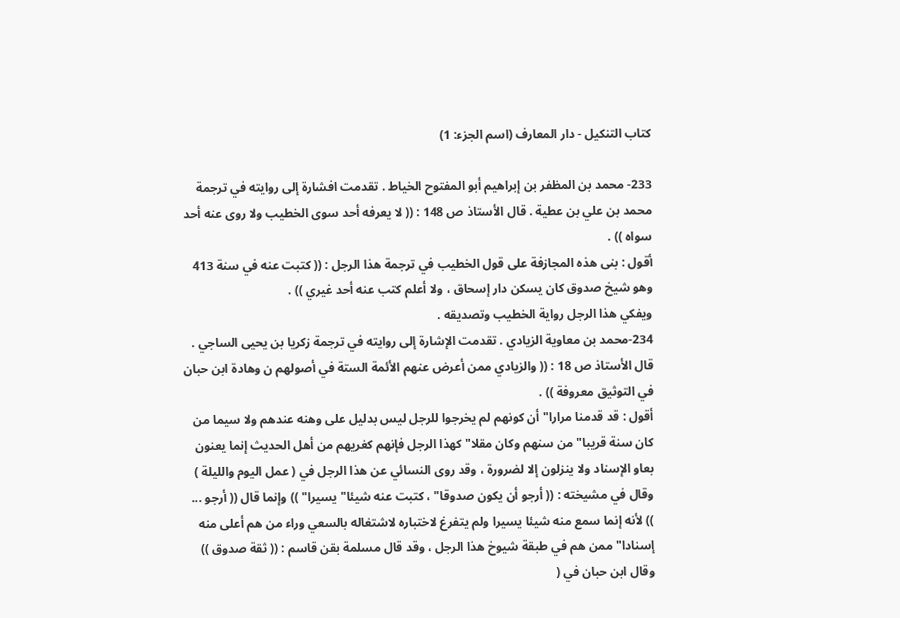كتاب التنكيل - دار المعارف (اسم الجزء: 1)

233- محمد بن المظفر بن إبراهيم أبو المفتوح الخياط . تقدمت افشارة إلى روايته في ترجمة محمد بن علي بن عطية . قال الأستاذ ص 148 : (( لا يعرفه أحد سوى الخطيب ولا روى عنه أحد سواه )) .
أقول : بنى هذه المجازفة على قول الخطيب في ترجمة هذا الرجل : (( كتبت عنه في سنة 413 وهو شيخ صدوق كان يسكن دار إسحاق ، ولا أعلم كتب عنه أحد غيري )) .
ويفكي هذا الرجل رواية الخطيب وتصديقه .
234-محمد بن معاوية الزيادي . تقدمت الإشارة إلى روايته في ترجمة زكريا بن يحيى الساجي . قال الأستاذ ص 18 : (( والزيادي ممن أعرض عنهم الأئمة الستة في أصولهم ن وهادة ابن حبان في التوثيق معروفة )) .
أقول : قد قدمنا مرارا" أن كونهم لم يخرجوا للرجل ليس بدليل على وهنه عندهم ولا سيما من كان سنة قريبا" من سنهم وكان مقلا" كهذا الرجل فإنهم كغريهم من أهل الحديث إنما يعنون بعاو الإسناد ولا ينزلون إلا لضرورة ، وقد روى النسائي عن هذا الرجل في ( عمل اليوم والليلة ) وقال في مشيخته : (( أرجو أن يكون صدوقا" ، كتبت عنه شيئا" يسيرا" )) وإنما قال (( أرجو ... )) لأنه إنما سمع منه شيئا يسيرا ولم يتفرغ لاختباره لاشتغاله بالسعي وراء من هم أعلى منه إسنادا" ممن هم في طبقة شيوخ هذا الرجل ، وقد قال مسلمة بقن قاسم : (( ثقة صدوق )) وقال ابن حبان في (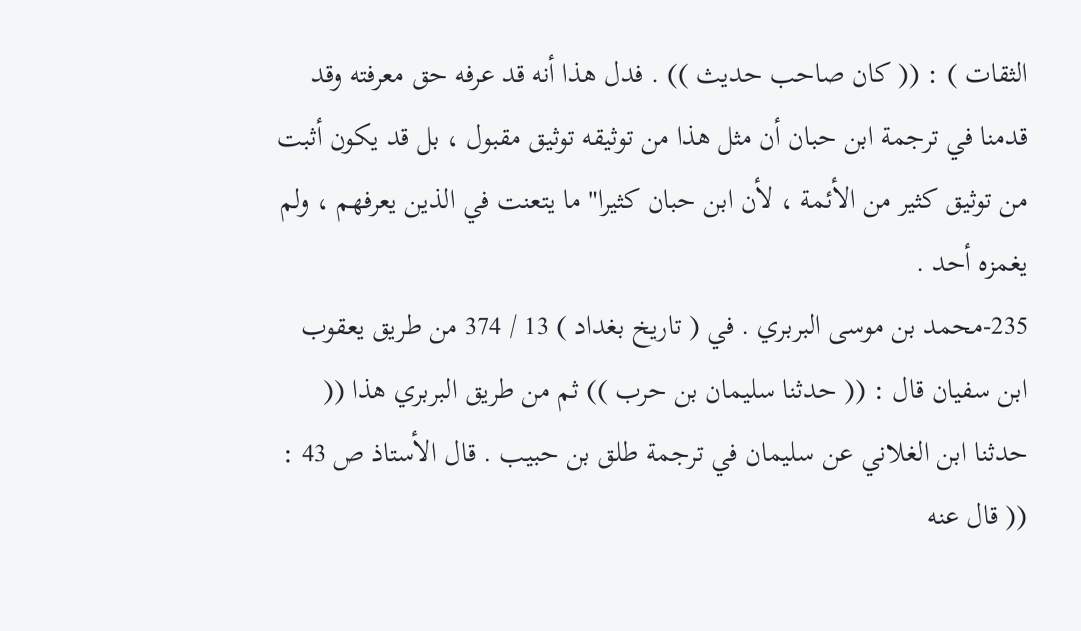الثقات ) : (( كان صاحب حديث )) . فدل هذا أنه قد عرفه حق معرفته وقد قدمنا في ترجمة ابن حبان أن مثل هذا من توثيقه توثيق مقبول ، بل قد يكون أثبت من توثيق كثير من الأئمة ، لأن ابن حبان كثيرا" ما يتعنت في الذين يعرفهم ، ولم يغمزه أحد .
235-محمد بن موسى البربري . في ( تاريخ بغداد ) 13 / 374 من طريق يعقوب ابن سفيان قال : (( حدثنا سليمان بن حرب )) ثم من طريق البربري هذا (( حدثنا ابن الغلاني عن سليمان في ترجمة طلق بن حبيب . قال الأستاذ ص 43 : (( قال عنه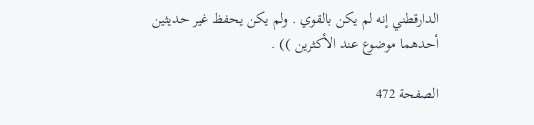الدارقطني إنه لم يكن بالقوي . ولم يكن يحفظ غير حديثين أحدهما موضوع عند الأكثرين )) .

الصفحة 472